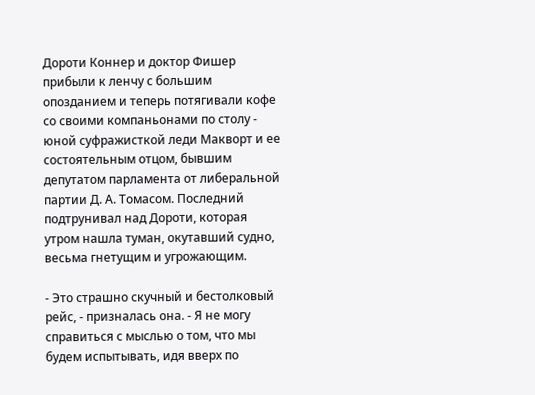Дороти Коннер и доктор Фишер прибыли к ленчу с большим опозданием и теперь потягивали кофе со своими компаньонами по столу - юной суфражисткой леди Макворт и ее состоятельным отцом, бывшим депутатом парламента от либеральной партии Д. А. Томасом. Последний подтрунивал над Дороти, которая утром нашла туман, окутавший судно, весьма гнетущим и угрожающим.

- Это страшно скучный и бестолковый рейс, - призналась она. - Я не могу справиться с мыслью о том, что мы будем испытывать, идя вверх по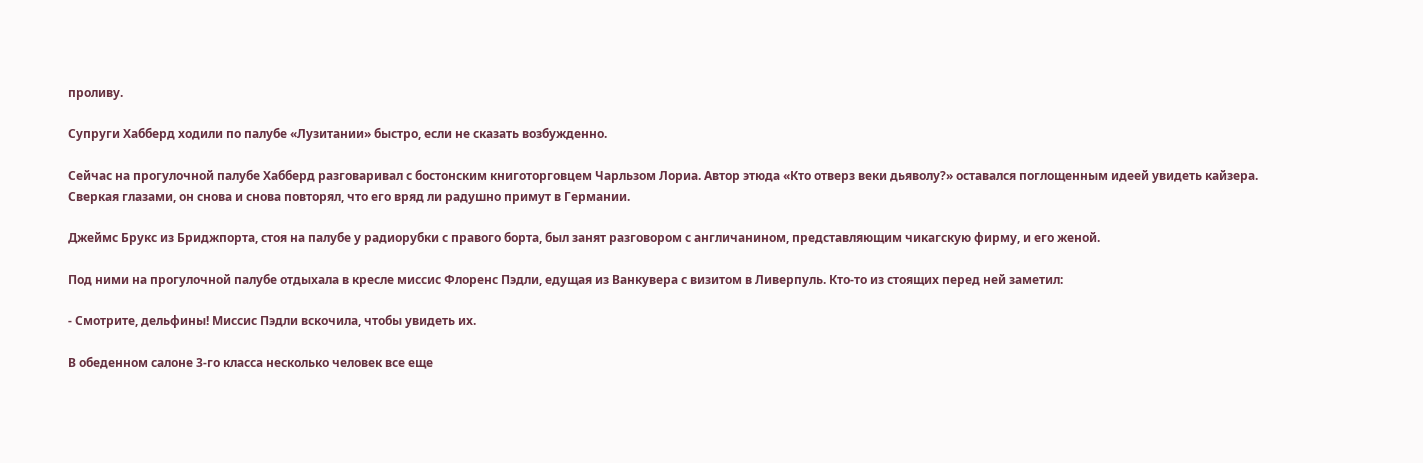проливу.

Супруги Хабберд ходили по палубе «Лузитании» быстро, если не сказать возбужденно.

Сейчас на прогулочной палубе Хабберд разговаривал с бостонским книготорговцем Чарльзом Лориа. Автор этюда «Кто отверз веки дьяволу?» оставался поглощенным идеей увидеть кайзера. Сверкая глазами, он снова и снова повторял, что его вряд ли радушно примут в Германии.

Джеймс Брукс из Бриджпорта, стоя на палубе у радиорубки с правого борта, был занят разговором с англичанином, представляющим чикагскую фирму, и его женой.

Под ними на прогулочной палубе отдыхала в кресле миссис Флоренс Пэдли, едущая из Ванкувера с визитом в Ливерпуль. Кто-то из стоящих перед ней заметил:

- Смотрите, дельфины! Миссис Пэдли вскочила, чтобы увидеть их.

В обеденном салоне 3-го класса несколько человек все еще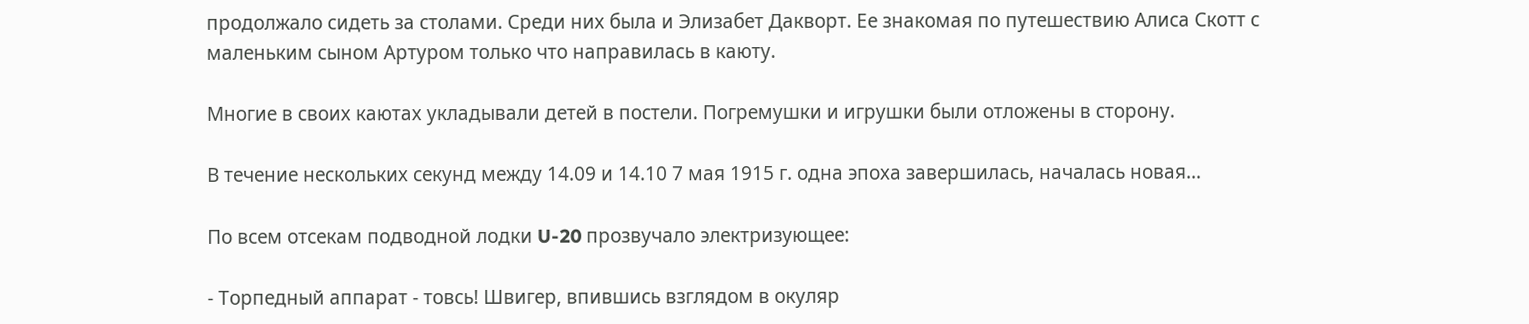продолжало сидеть за столами. Среди них была и Элизабет Дакворт. Ее знакомая по путешествию Алиса Скотт с маленьким сыном Артуром только что направилась в каюту.

Многие в своих каютах укладывали детей в постели. Погремушки и игрушки были отложены в сторону.

В течение нескольких секунд между 14.09 и 14.10 7 мая 1915 г. одна эпоха завершилась, началась новая…

По всем отсекам подводной лодки U-20 прозвучало электризующее:

- Торпедный аппарат - товсь! Швигер, впившись взглядом в окуляр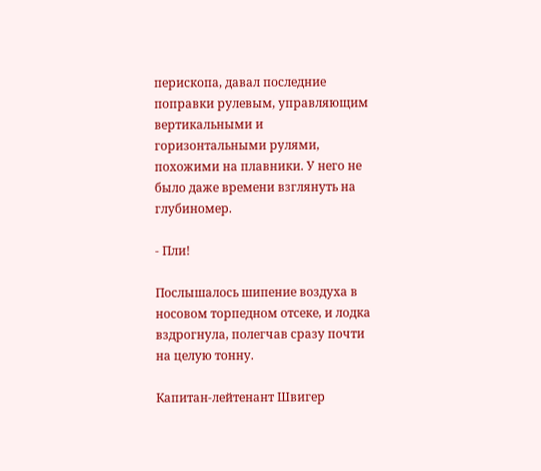перископа, давал последние поправки рулевым, управляющим вертикальными и горизонтальными рулями, похожими на плавники. У него не было даже времени взглянуть на глубиномер.

- Пли!

Послышалось шипение воздуха в носовом торпедном отсеке, и лодка вздрогнула, полегчав сразу почти на целую тонну.

Капитан-лейтенант Швигер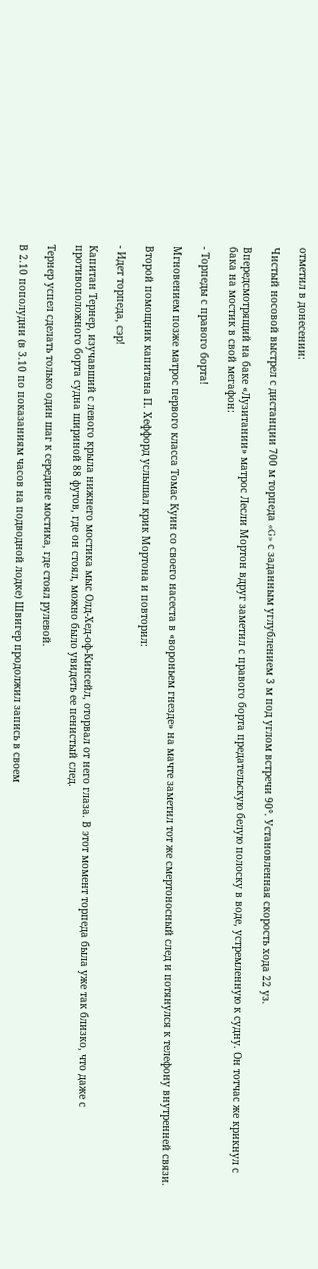отметил в донесении:

Чистый носовой выстрел с дистанции 700 м торпеда «G» с заданным углублением 3 м под углом встречи 90°. Установленная скорость хода 22 уз.

Впередсмотрящий на баке «Лузитании» матрос Лесли Мортон вдруг заметил с правого борта предательскую белую полоску в воде, устремленную к судну. Он тотчас же крикнул с бака на мостик в свой мегафон:

- Торпеды с правого борта!

Мгновением позже матрос первого класса Томас Куин со своего насеста в «вороньем гнезде» на мачте заметил тот же смертоносный след и потянулся к телефону внутренней связи.

Второй помощник капитана П. Хеффорд услышал крик Мортона и повторил:

- Идет торпеда, сэр!

Капитан Тернер, изучавший с левого крыла нижнего мостика мыс Олд-Хед-оф-Кинсейл, оторвал от него глаза. В этот момент торпеда была уже так близко, что даже с противоположного борта судна шириной 88 футов, где он стоял, можно было увидеть ее пенистый след.

Тернер успел сделать только один шаг к середине мостика, где стоял рулевой.

В 2.10 пополудни (в 3.10 по показаниям часов на подводной лодке) Швигер продолжил запись в своем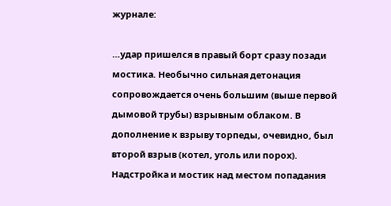журнале:

…удар пришелся в правый борт сразу позади мостика. Необычно сильная детонация сопровождается очень большим (выше первой дымовой трубы) взрывным облаком. В дополнение к взрыву торпеды, очевидно, был второй взрыв (котел, уголь или порох). Надстройка и мостик над местом попадания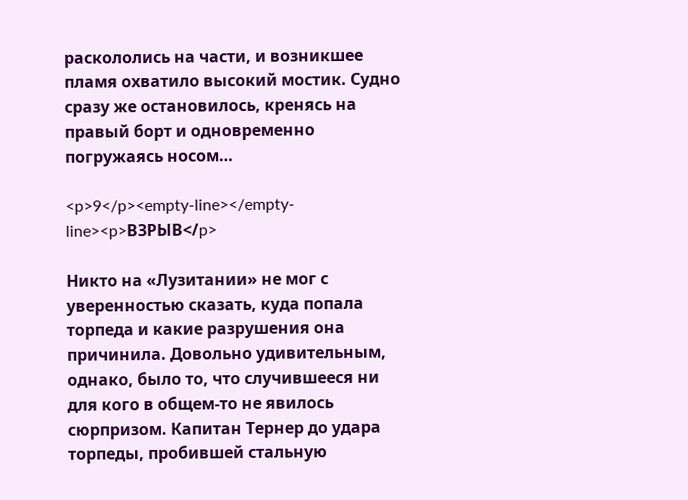раскололись на части, и возникшее пламя охватило высокий мостик. Судно сразу же остановилось, кренясь на правый борт и одновременно погружаясь носом…

<p>9</p><empty-line></empty-line><p>ВЗРЫВ</p>

Никто на «Лузитании» не мог с уверенностью сказать, куда попала торпеда и какие разрушения она причинила. Довольно удивительным, однако, было то, что случившееся ни для кого в общем-то не явилось сюрпризом. Капитан Тернер до удара торпеды, пробившей стальную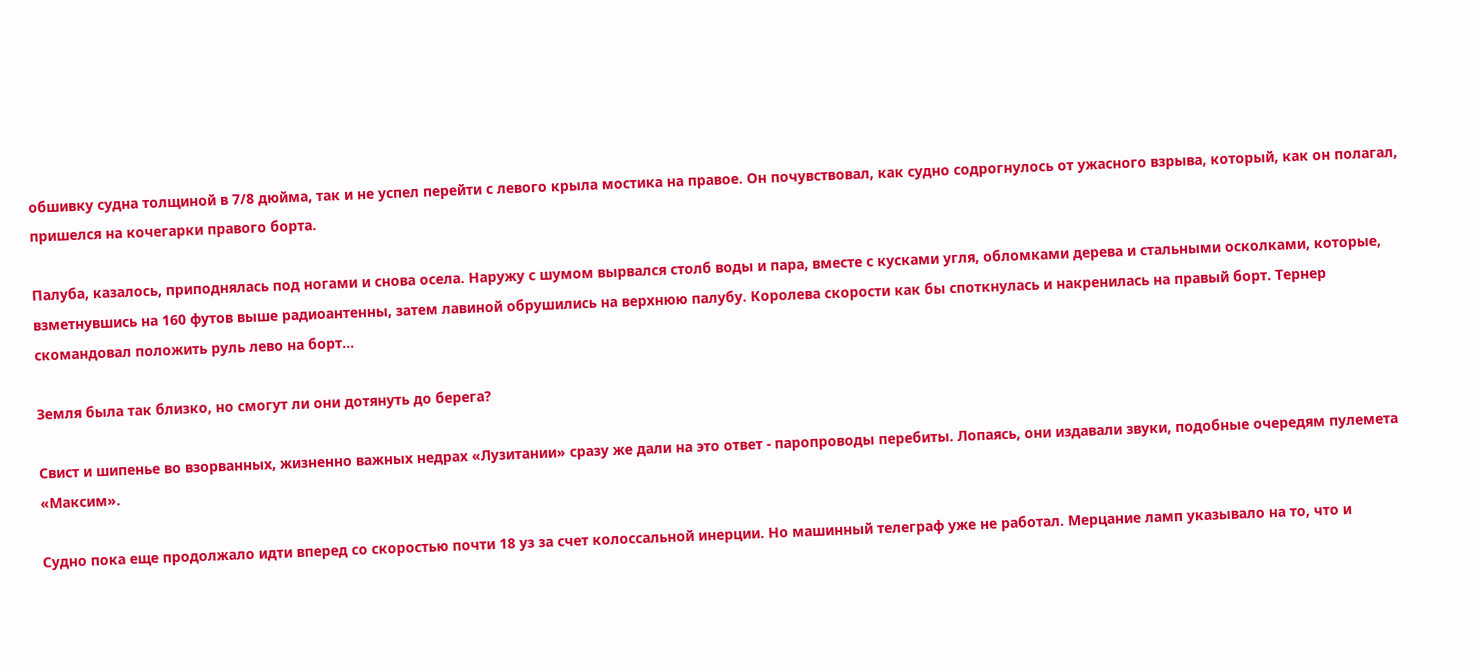обшивку судна толщиной в 7/8 дюйма, так и не успел перейти с левого крыла мостика на правое. Он почувствовал, как судно содрогнулось от ужасного взрыва, который, как он полагал, пришелся на кочегарки правого борта.

Палуба, казалось, приподнялась под ногами и снова осела. Наружу с шумом вырвался столб воды и пара, вместе с кусками угля, обломками дерева и стальными осколками, которые, взметнувшись на 160 футов выше радиоантенны, затем лавиной обрушились на верхнюю палубу. Королева скорости как бы споткнулась и накренилась на правый борт. Тернер скомандовал положить руль лево на борт…

Земля была так близко, но смогут ли они дотянуть до берега?

Свист и шипенье во взорванных, жизненно важных недрах «Лузитании» сразу же дали на это ответ - паропроводы перебиты. Лопаясь, они издавали звуки, подобные очередям пулемета «Максим».

Судно пока еще продолжало идти вперед со скоростью почти 18 уз за счет колоссальной инерции. Но машинный телеграф уже не работал. Мерцание ламп указывало на то, что и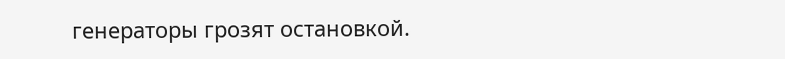генераторы грозят остановкой.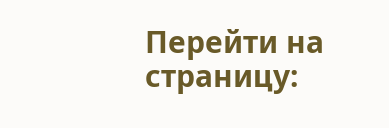Перейти на страницу: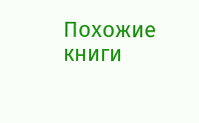Похожие книги